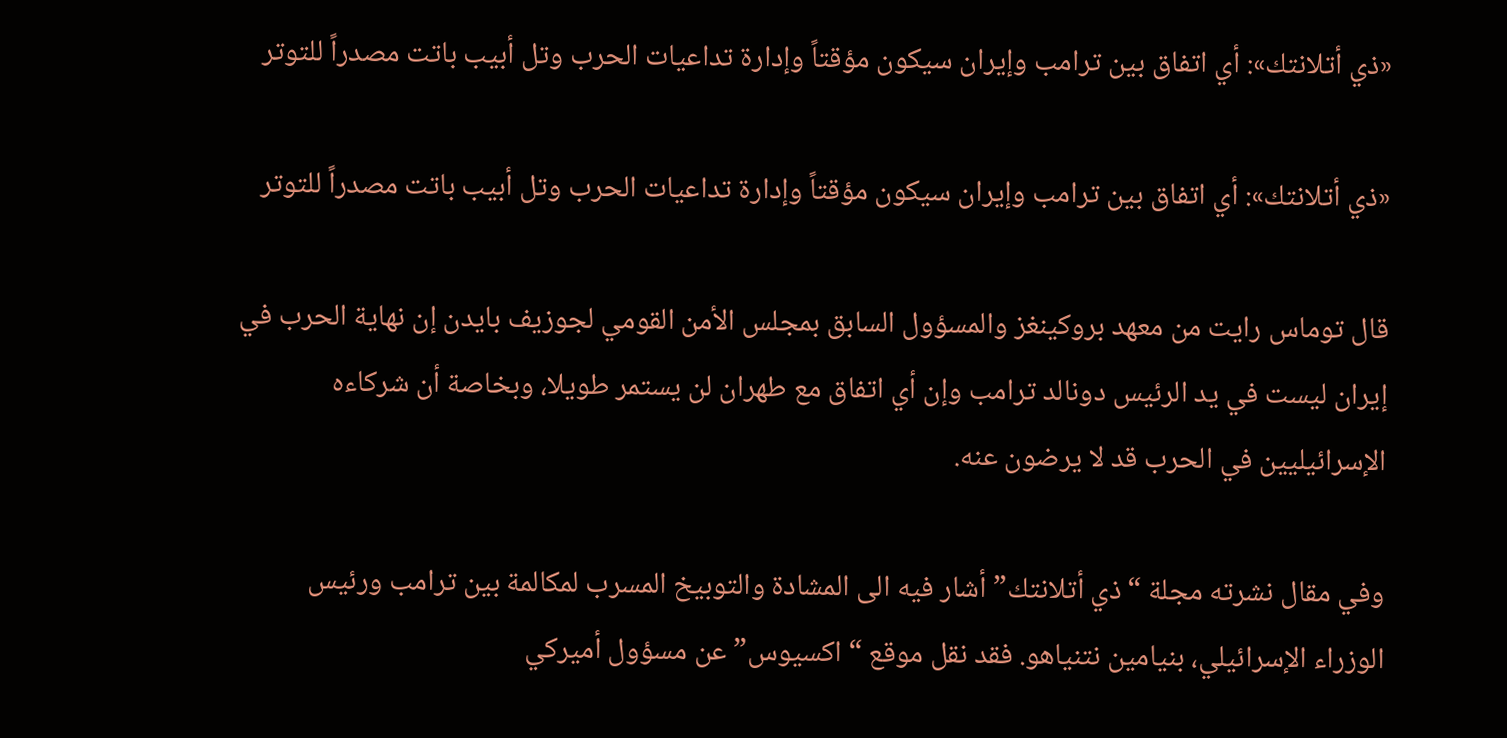«ذي أتلانتك»: أي اتفاق بين ترامب وإيران سيكون مؤقتاً وإدارة تداعيات الحرب وتل أبيب باتت مصدراً للتوتر

«ذي أتلانتك»: أي اتفاق بين ترامب وإيران سيكون مؤقتاً وإدارة تداعيات الحرب وتل أبيب باتت مصدراً للتوتر

قال توماس رايت من معهد بروكينغز والمسؤول السابق بمجلس الأمن القومي لجوزيف بايدن إن نهاية الحرب في إيران ليست في يد الرئيس دونالد ترامب وإن أي اتفاق مع طهران لن يستمر طويلا، وبخاصة أن شركاءه الإسرائيليين في الحرب قد لا يرضون عنه.

وفي مقال نشرته مجلة “ذي أتلانتك” أشار فيه الى المشادة والتوبيخ المسرب لمكالمة بين ترامب ورئيس الوزراء الإسرائيلي، بنيامين نتنياهو. فقد نقل موقع “اكسيوس” عن مسؤول أميركي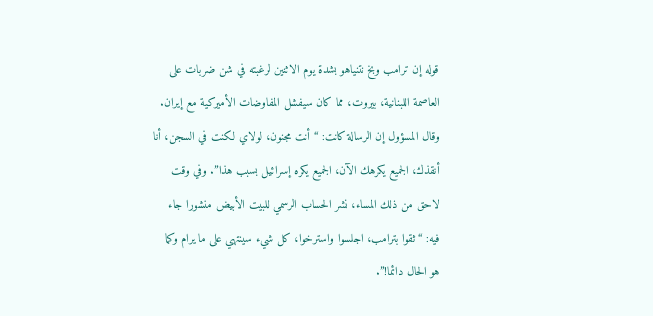قوله إن ترامب وبخ نتنياهو بشدة يوم الاثنين لرغبته في شن ضربات على العاصمة اللبنانية، بيروت، مما كان سيفشل المفاوضات الأميركية مع إيران. وقال المسؤول إن الرسالة كانت: “أنت مجنون، لولاي لكنت في السجن، أنا أنقذك، الجميع يكرهك الآن، الجميع يكره إسرائيل بسبب هذا”. وفي وقت لاحق من ذلك المساء، نشر الحساب الرسمي للبيت الأبيض منشورا جاء فيه: “ثقوا بترامب، اجلسوا واسترخوا، كل شيء سينتهي على ما يرام وكما هو الحال دائما!”.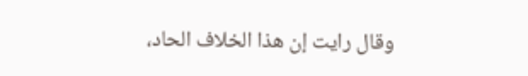وقال رايت إن هذا الخلاف الحاد،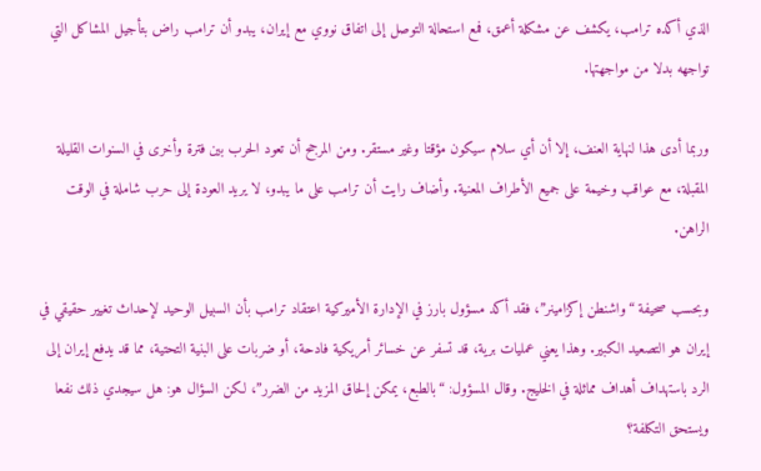الذي أكده ترامب، يكشف عن مشكلة أعمق، فمع استحالة التوصل إلى اتفاق نووي مع إيران، يبدو أن ترامب راض بتأجيل المشاكل التي تواجهه بدلا من مواجهتها.

وربما أدى هذا لنهاية العنف، إلا أن أي سلام سيكون مؤقتا وغير مستقر. ومن المرجح أن تعود الحرب بين فترة وأخرى في السنوات القليلة المقبلة، مع عواقب وخيمة على جميع الأطراف المعنية. وأضاف رايت أن ترامب على ما يبدو، لا يريد العودة إلى حرب شاملة في الوقت الراهن.

وبحسب صحيفة “واشنطن إكزامينر”، فقد أكد مسؤول بارز في الإدارة الأميركية اعتقاد ترامب بأن السبيل الوحيد لإحداث تغيير حقيقي في إيران هو التصعيد الكبير. وهذا يعني عمليات برية، قد تسفر عن خسائر أمريكية فادحة، أو ضربات على البنية التحتية، مما قد يدفع إيران إلى الرد باستهداف أهداف مماثلة في الخليج. وقال المسؤول: “بالطبع، يمكن إلحاق المزيد من الضرر”، لكن السؤال هو: هل سيجدي ذلك نفعا ويستحق التكلفة؟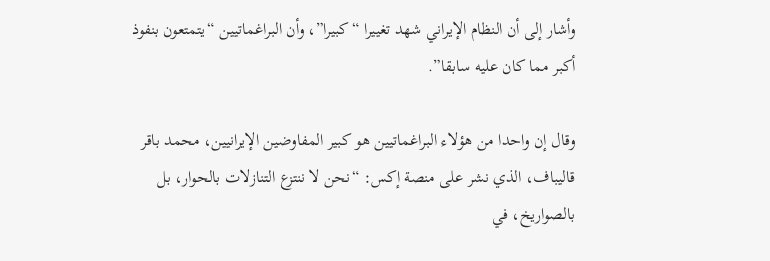وأشار إلى أن النظام الإيراني شهد تغييرا “كبيرا”، وأن البراغماتيين “يتمتعون بنفوذ أكبر مما كان عليه سابقا”.

وقال إن واحدا من هؤلاء البراغماتيين هو كبير المفاوضين الإيرانيين، محمد باقر قاليباف، الذي نشر على منصة إكس: “نحن لا ننتزع التنازلات بالحوار، بل بالصواريخ، في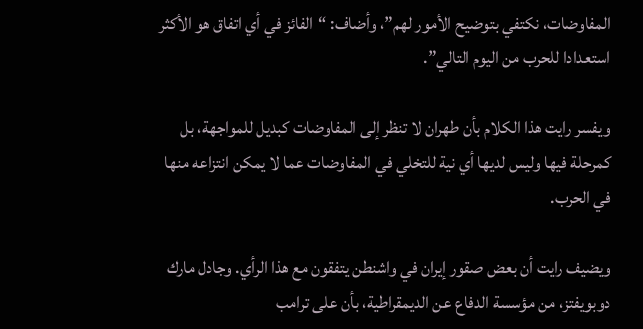المفاوضات، نكتفي بتوضيح الأمور لهم”، وأضاف: “الفائز في أي اتفاق هو الأكثر استعدادا للحرب من اليوم التالي”.

ويفسر رايت هذا الكلام بأن طهران لا تنظر إلى المفاوضات كبديل للمواجهة، بل كمرحلة فيها وليس لديها أي نية للتخلي في المفاوضات عما لا يمكن انتزاعه منها في الحرب.

ويضيف رايت أن بعض صقور إيران في واشنطن يتفقون مع هذا الرأي. وجادل مارك دوبويفتز، من مؤسسة الدفاع عن الديمقراطية، بأن على ترامب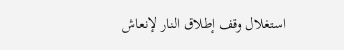استغلال وقف إطلاق النار لإنعاش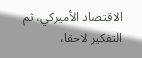الاقتصاد الأميركي، ثم التفكير لاحقا،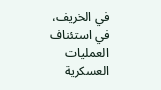في الخريف، في استئناف العمليات العسكرية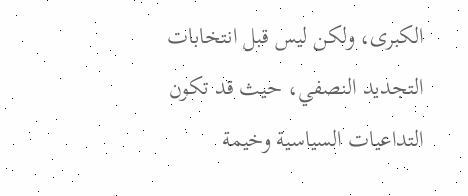الكبرى، ولكن ليس قبل انتخابات التجديد النصفي، حيث قد تكون التداعيات السياسية وخيمة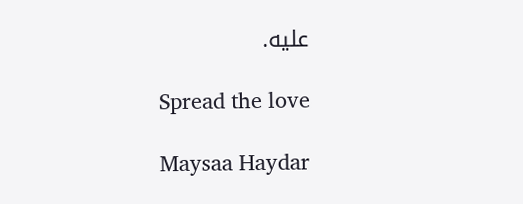عليه.

Spread the love

Maysaa Haydar